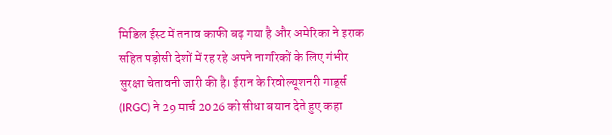मिडिल ईस्ट में तनाव काफी बढ़ गया है और अमेरिका ने इराक सहित पड़ोसी देशों में रह रहे अपने नागरिकों के लिए गंभीर सुरक्षा चेतावनी जारी की है। ईरान के रिवोल्यूशनरी गार्ड्स (IRGC) ने 29 मार्च 2026 को सीधा बयान देते हुए कहा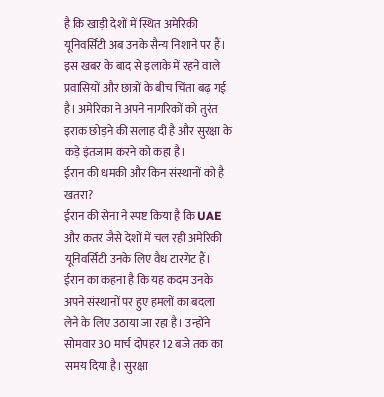है कि खाड़ी देशों में स्थित अमेरिकी यूनिवर्सिटी अब उनके सैन्य निशाने पर हैं। इस खबर के बाद से इलाके में रहने वाले प्रवासियों और छात्रों के बीच चिंता बढ़ गई है। अमेरिका ने अपने नागरिकों को तुरंत इराक छोड़ने की सलाह दी है और सुरक्षा के कड़े इंतजाम करने को कहा है।
ईरान की धमकी और किन संस्थानों को है खतरा?
ईरान की सेना ने स्पष्ट किया है कि UAE और कतर जैसे देशों में चल रही अमेरिकी यूनिवर्सिटी उनके लिए वैध टारगेट हैं। ईरान का कहना है कि यह कदम उनके अपने संस्थानों पर हुए हमलों का बदला लेने के लिए उठाया जा रहा है। उन्होंने सोमवार 30 मार्च दोपहर 12 बजे तक का समय दिया है। सुरक्षा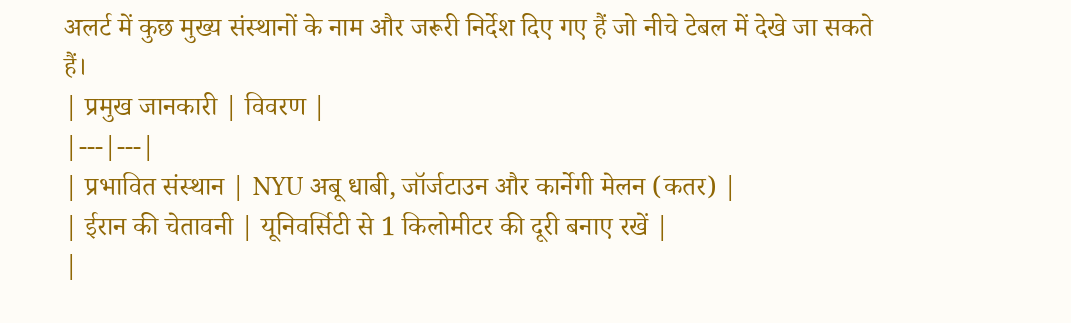अलर्ट में कुछ मुख्य संस्थानों के नाम और जरूरी निर्देश दिए गए हैं जो नीचे टेबल में देखे जा सकते हैं।
| प्रमुख जानकारी | विवरण |
|---|---|
| प्रभावित संस्थान | NYU अबू धाबी, जॉर्जटाउन और कार्नेगी मेलन (कतर) |
| ईरान की चेतावनी | यूनिवर्सिटी से 1 किलोमीटर की दूरी बनाए रखें |
|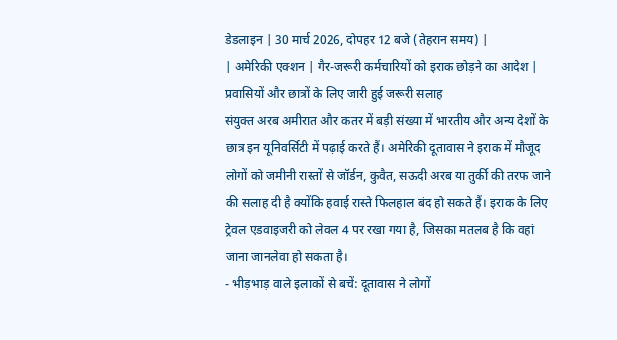डेडलाइन | 30 मार्च 2026, दोपहर 12 बजे (तेहरान समय) |
| अमेरिकी एक्शन | गैर-जरूरी कर्मचारियों को इराक छोड़ने का आदेश |
प्रवासियों और छात्रों के लिए जारी हुई जरूरी सलाह
संयुक्त अरब अमीरात और कतर में बड़ी संख्या में भारतीय और अन्य देशों के छात्र इन यूनिवर्सिटी में पढ़ाई करते हैं। अमेरिकी दूतावास ने इराक में मौजूद लोगों को जमीनी रास्तों से जॉर्डन, कुवैत, सऊदी अरब या तुर्की की तरफ जाने की सलाह दी है क्योंकि हवाई रास्ते फिलहाल बंद हो सकते हैं। इराक के लिए ट्रेवल एडवाइजरी को लेवल 4 पर रखा गया है, जिसका मतलब है कि वहां जाना जानलेवा हो सकता है।
- भीड़भाड़ वाले इलाकों से बचें: दूतावास ने लोगों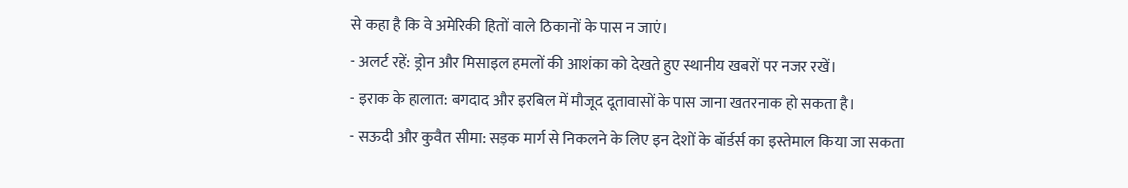से कहा है कि वे अमेरिकी हितों वाले ठिकानों के पास न जाएं।
- अलर्ट रहें: ड्रोन और मिसाइल हमलों की आशंका को देखते हुए स्थानीय खबरों पर नजर रखें।
- इराक के हालात: बगदाद और इरबिल में मौजूद दूतावासों के पास जाना खतरनाक हो सकता है।
- सऊदी और कुवैत सीमा: सड़क मार्ग से निकलने के लिए इन देशों के बॉर्डर्स का इस्तेमाल किया जा सकता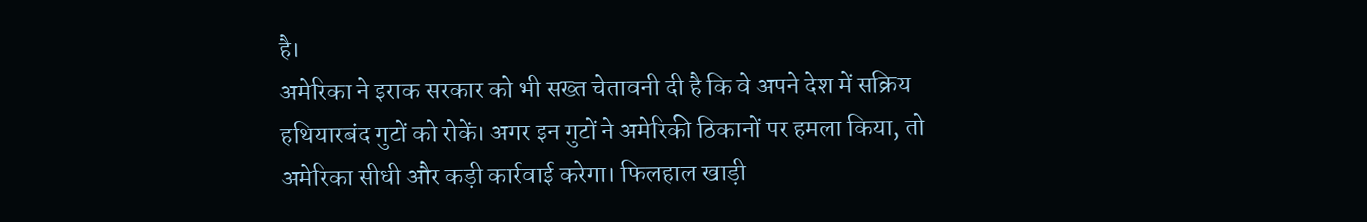है।
अमेरिका ने इराक सरकार को भी सख्त चेतावनी दी है कि वे अपने देश में सक्रिय हथियारबंद गुटों को रोकें। अगर इन गुटों ने अमेरिकी ठिकानों पर हमला किया, तो अमेरिका सीधी और कड़ी कार्रवाई करेगा। फिलहाल खाड़ी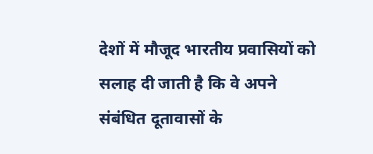देशों में मौजूद भारतीय प्रवासियों को सलाह दी जाती है कि वे अपने संबंधित दूतावासों के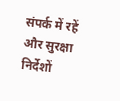संपर्क में रहें और सुरक्षा निर्देशों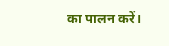का पालन करें।